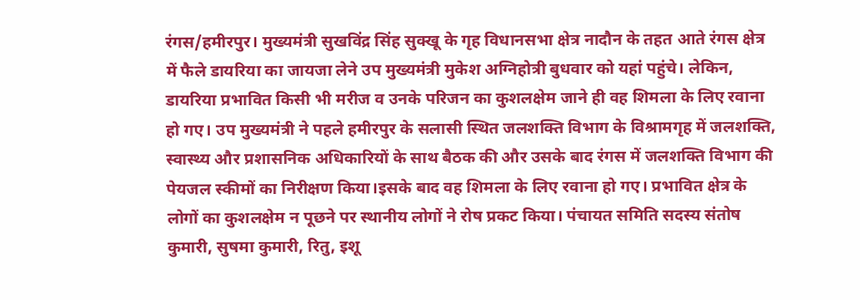रंगस/हमीरपुर। मुख्यमंत्री सुखविंद्र सिंह सुक्खू के गृह विधानसभा क्षेत्र नादौन के तहत आते रंगस क्षेत्र में फैले डायरिया का जायजा लेने उप मुख्यमंत्री मुकेश अग्निहोत्री बुधवार को यहां पहुंचे। लेकिन, डायरिया प्रभावित किसी भी मरीज व उनके परिजन का कुशलक्षेम जाने ही वह शिमला के लिए रवाना हो गए। उप मुख्यमंत्री ने पहले हमीरपुर के सलासी स्थित जलशक्ति विभाग के विश्रामगृह में जलशक्ति, स्वास्थ्य और प्रशासनिक अधिकारियों के साथ बैठक की और उसके बाद रंगस में जलशक्ति विभाग की पेयजल स्कीमों का निरीक्षण किया।इसके बाद वह शिमला के लिए रवाना हो गए। प्रभावित क्षेत्र के लोगों का कुशलक्षेम न पूछने पर स्थानीय लोगों ने रोष प्रकट किया। पंचायत समिति सदस्य संतोष कुमारी, सुषमा कुमारी, रितु, इशू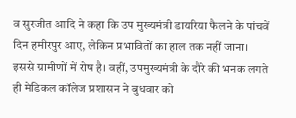व सुरजीत आदि ने कहा कि उप मुख्यमंत्री डायरिया फैलने के पांचवें दिन हमीरपुर आए, लेकिन प्रभावितों का हाल तक नहीं जाना। इससे ग्रामीणों में रोष है। वहीं, उपमुख्यमंत्री के दौरे की भनक लगते ही मेडिकल कॉलेज प्रशासन ने बुधवार को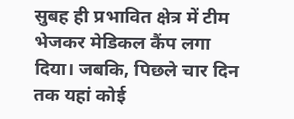सुबह ही प्रभावित क्षेत्र में टीम भेजकर मेडिकल कैंप लगा दिया। जबकि, पिछले चार दिन तक यहां कोई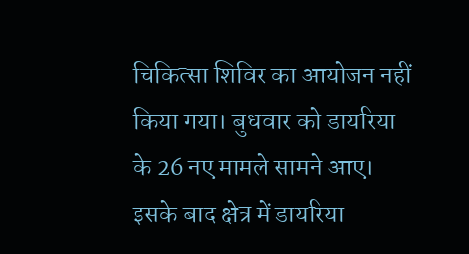चिकित्सा शिविर का आयोजन नहीं किया गया। बुधवार को डायरिया के 26 नए मामले सामने आए। इसके बाद क्षेत्र में डायरिया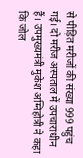से पीड़ित मरीजों की संख्या 999 पहुंच गई। दो मरीज अस्पताल में उपचाराधीन हैं। उपमुख्यमंत्री मुकेश अग्निहोत्री ने कहा कि जोल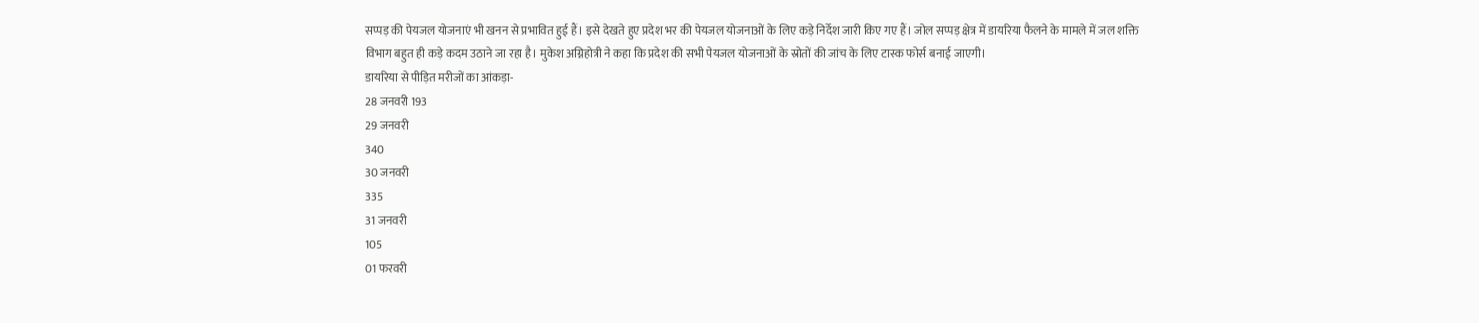सप्पड़ की पेयजल योजनाएं भी खनन से प्रभावित हुई हैं। इसे देखते हुए प्रदेश भर की पेयजल योजनाओं के लिए कड़े निर्देश जारी किए गए हैं। जोल सप्पड़ क्षेत्र में डायरिया फैलने के मामले में जल शक्ति विभाग बहुत ही कड़े कदम उठाने जा रहा है। मुकेश अग्निहोत्री ने कहा कि प्रदेश की सभी पेयजल योजनाओं के स्रोतों की जांच के लिए टास्क फोर्स बनाई जाएगी।
डायरिया से पीड़ित मरीजों का आंकड़ा-
28 जनवरी 193
29 जनवरी
340
30 जनवरी
335
31 जनवरी
105
01 फरवरी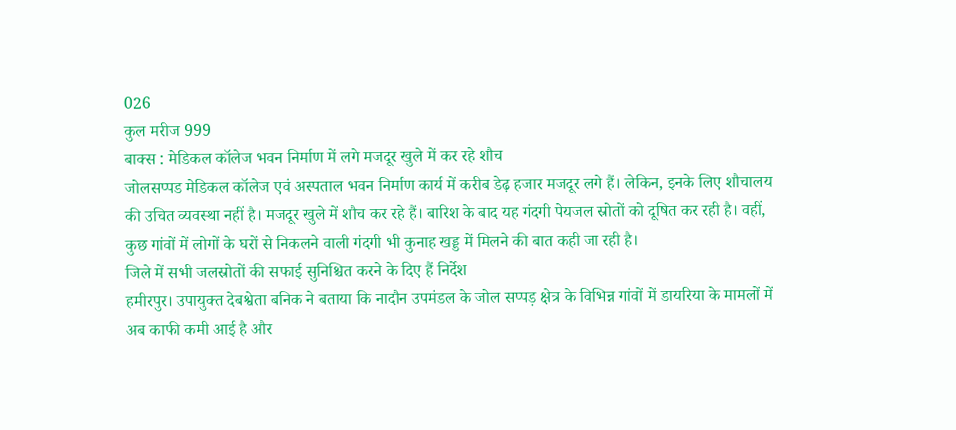026
कुल मरीज 999
बाक्स : मेडिकल कॉलेज भवन निर्माण में लगे मजदूर खुले में कर रहे शौच
जोलसप्पड मेडिकल कॉलेज एवं अस्पताल भवन निर्माण कार्य में करीब डेढ़ हजार मजदूर लगे हैं। लेकिन, इनके लिए शौचालय की उचित व्यवस्था नहीं है। मजदूर खुले में शौच कर रहे हैं। बारिश के बाद यह गंदगी पेयजल स्रोतों को दूषित कर रही है। वहीं, कुछ गांवों में लोगों के घरों से निकलने वाली गंदगी भी कुनाह खड्ड में मिलने की बात कही जा रही है।
जिले में सभी जलस्रोतों की सफाई सुनिश्चित करने के दिए हैं निर्देश
हमीरपुर। उपायुक्त देबश्वेता बनिक ने बताया कि नादौन उपमंडल के जोल सप्पड़ क्षेत्र के विभिन्न गांवों में डायरिया के मामलों में अब काफी कमी आई है और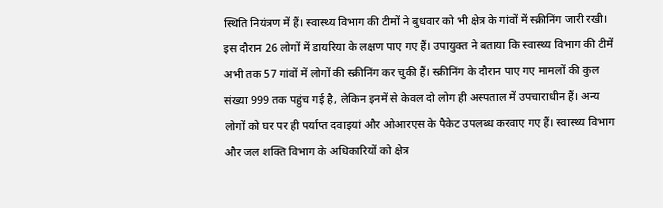स्थिति नियंत्रण में हैं। स्वास्थ्य विभाग की टीमों ने बुधवार को भी क्षेत्र के गांवों में स्क्रीनिंग जारी रखी। इस दौरान 26 लोगों में डायरिया के लक्षण पाए गए हैं। उपायुक्त ने बताया कि स्वास्थ्य विभाग की टीमें अभी तक 57 गांवों में लोगों की स्क्रीनिंग कर चुकी हैं। स्क्रीनिंग के दौरान पाए गए मामलों की कुल संख्या 999 तक पहुंच गई है, लेकिन इनमें से केवल दो लोग ही अस्पताल में उपचाराधीन हैं। अन्य लोगों को घर पर ही पर्याप्त दवाइयां और ओआरएस के पैकेट उपलब्ध करवाए गए हैं। स्वास्थ्य विभाग और जल शक्ति विभाग के अधिकारियों को क्षेत्र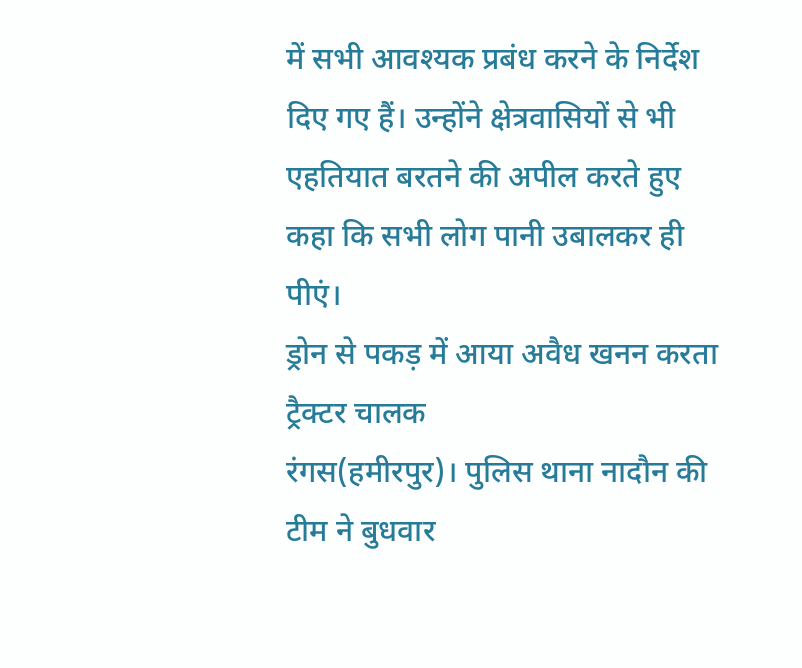में सभी आवश्यक प्रबंध करने के निर्देश दिए गए हैं। उन्होंने क्षेत्रवासियों से भी एहतियात बरतने की अपील करते हुए कहा कि सभी लोग पानी उबालकर ही पीएं।
ड्रोन से पकड़ में आया अवैध खनन करता ट्रैक्टर चालक
रंगस(हमीरपुर)। पुलिस थाना नादौन की टीम ने बुधवार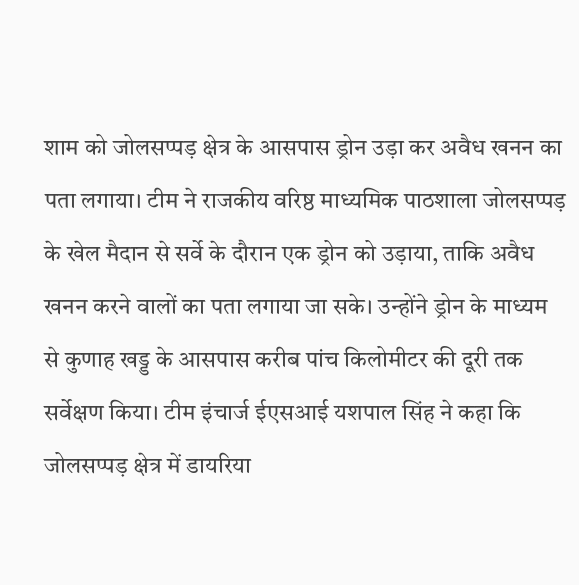शाम को जोलसप्पड़ क्षेत्र के आसपास ड्रोन उड़ा कर अवैध खनन का पता लगाया। टीम ने राजकीय वरिष्ठ माध्यमिक पाठशाला जोलसप्पड़ के खेल मैदान से सर्वे के दौरान एक ड्रोन को उड़ाया, ताकि अवैध खनन करने वालों का पता लगाया जा सके। उन्होंने ड्रोन के माध्यम से कुणाह खड्ड के आसपास करीब पांच किलोमीटर की दूरी तक सर्वेक्षण किया। टीम इंचार्ज ईएसआई यशपाल सिंह ने कहा कि जोलसप्पड़ क्षेत्र में डायरिया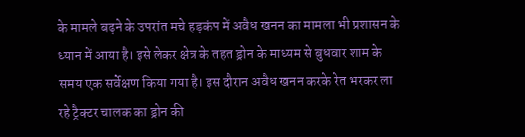के मामले बढ़ने के उपरांत मचे हड़कंप में अवैध खनन का मामला भी प्रशासन के ध्यान में आया है। इसे लेकर क्षेत्र के तहत ड्रोन के माध्यम से बुधवार शाम के समय एक सर्वेक्षण किया गया है। इस दौरान अवैध खनन करके रेत भरकर ला रहे ट्रैक्टर चालक का ड्रोन की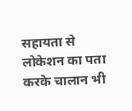सहायता से लोकेशन का पता करके चालान भी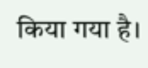किया गया है।